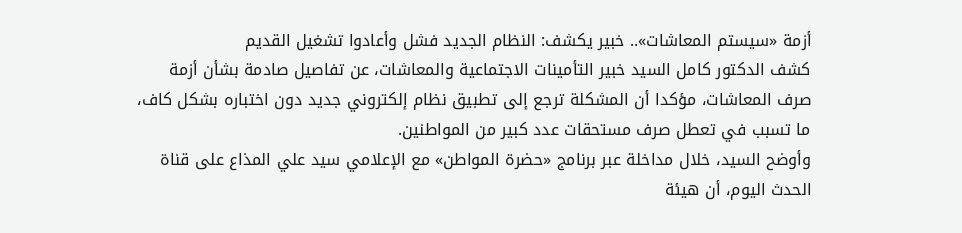أزمة «سيستم المعاشات».. خبير يكشف: النظام الجديد فشل وأعادوا تشغيل القديم
كشف الدكتور كامل السيد خبير التأمينات الاجتماعية والمعاشات، عن تفاصيل صادمة بشأن أزمة صرف المعاشات، مؤكدا أن المشكلة ترجع إلى تطبيق نظام إلكتروني جديد دون اختباره بشكل كاف، ما تسبب في تعطل صرف مستحقات عدد كبير من المواطنين.
وأوضح السيد، خلال مداخلة عبر برنامج «حضرة المواطن» مع الإعلامي سيد علي المذاع على قناة الحدث اليوم، أن هيئة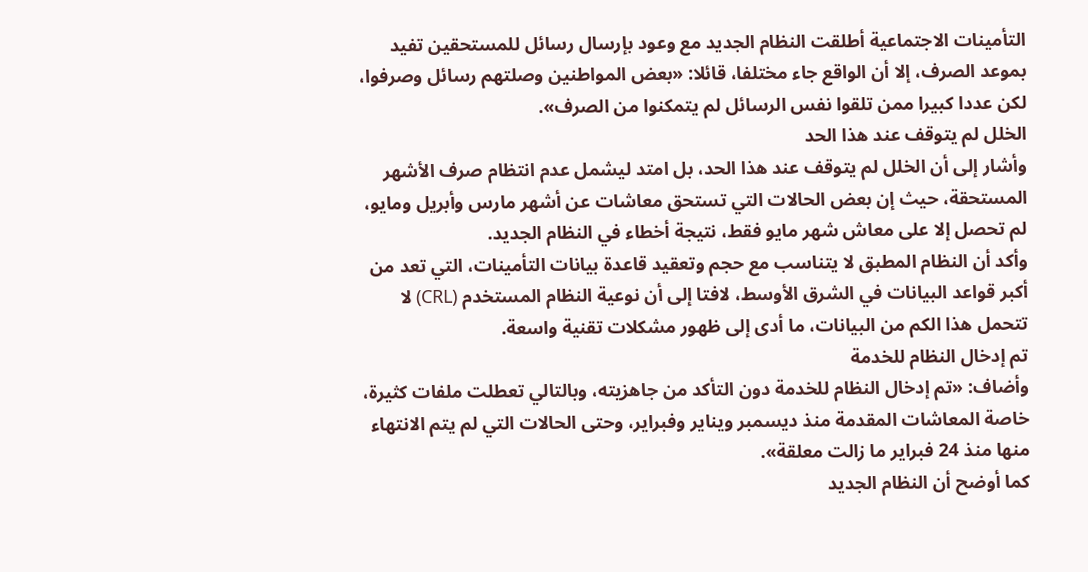التأمينات الاجتماعية أطلقت النظام الجديد مع وعود بإرسال رسائل للمستحقين تفيد بموعد الصرف، إلا أن الواقع جاء مختلفا، قائلا: «بعض المواطنين وصلتهم رسائل وصرفوا، لكن عددا كبيرا ممن تلقوا نفس الرسائل لم يتمكنوا من الصرف».
الخلل لم يتوقف عند هذا الحد
وأشار إلى أن الخلل لم يتوقف عند هذا الحد، بل امتد ليشمل عدم انتظام صرف الأشهر المستحقة، حيث إن بعض الحالات التي تستحق معاشات عن أشهر مارس وأبريل ومايو، لم تحصل إلا على معاش شهر مايو فقط، نتيجة أخطاء في النظام الجديد.
وأكد أن النظام المطبق لا يتناسب مع حجم وتعقيد قاعدة بيانات التأمينات، التي تعد من أكبر قواعد البيانات في الشرق الأوسط، لافتا إلى أن نوعية النظام المستخدم (CRL) لا تتحمل هذا الكم من البيانات، ما أدى إلى ظهور مشكلات تقنية واسعة.
تم إدخال النظام للخدمة
وأضاف: «تم إدخال النظام للخدمة دون التأكد من جاهزيته، وبالتالي تعطلت ملفات كثيرة، خاصة المعاشات المقدمة منذ ديسمبر ويناير وفبراير، وحتى الحالات التي لم يتم الانتهاء منها منذ 24 فبراير ما زالت معلقة».
كما أوضح أن النظام الجديد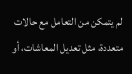لم يتمكن من التعامل مع حالات متعددة، مثل تعديل المعاشات، أو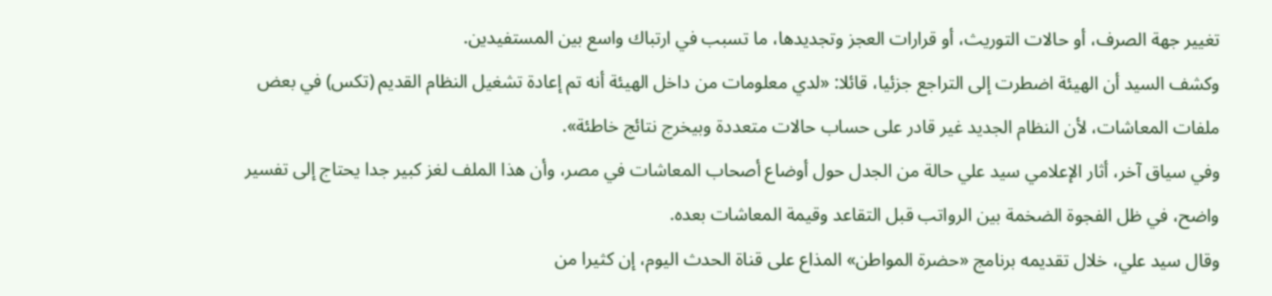تغيير جهة الصرف، أو حالات التوريث، أو قرارات العجز وتجديدها، ما تسبب في ارتباك واسع بين المستفيدين.
وكشف السيد أن الهيئة اضطرت إلى التراجع جزئيا، قائلا: «لدي معلومات من داخل الهيئة أنه تم إعادة تشغيل النظام القديم (تكس) في بعض ملفات المعاشات، لأن النظام الجديد غير قادر على حساب حالات متعددة وبيخرج نتائج خاطئة».
وفي سياق آخر، أثار الإعلامي سيد علي حالة من الجدل حول أوضاع أصحاب المعاشات في مصر، وأن هذا الملف لغز كبير جدا يحتاج إلى تفسير واضح، في ظل الفجوة الضخمة بين الرواتب قبل التقاعد وقيمة المعاشات بعده.
وقال سيد علي، خلال تقديمه برنامج «حضرة المواطن» المذاع على قناة الحدث اليوم، إن كثيرا من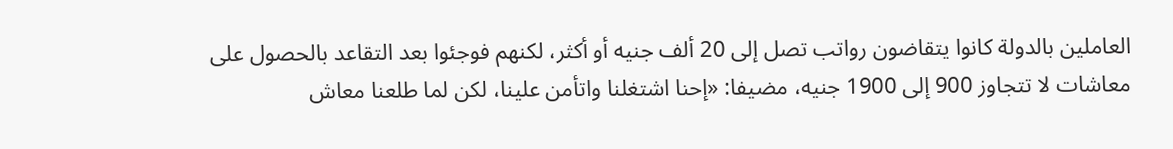العاملين بالدولة كانوا يتقاضون رواتب تصل إلى 20 ألف جنيه أو أكثر، لكنهم فوجئوا بعد التقاعد بالحصول على معاشات لا تتجاوز 900 إلى 1900 جنيه، مضيفا: «إحنا اشتغلنا واتأمن علينا، لكن لما طلعنا معاش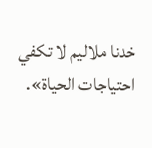خدنا ملاليم لا تكفي احتياجات الحياة».